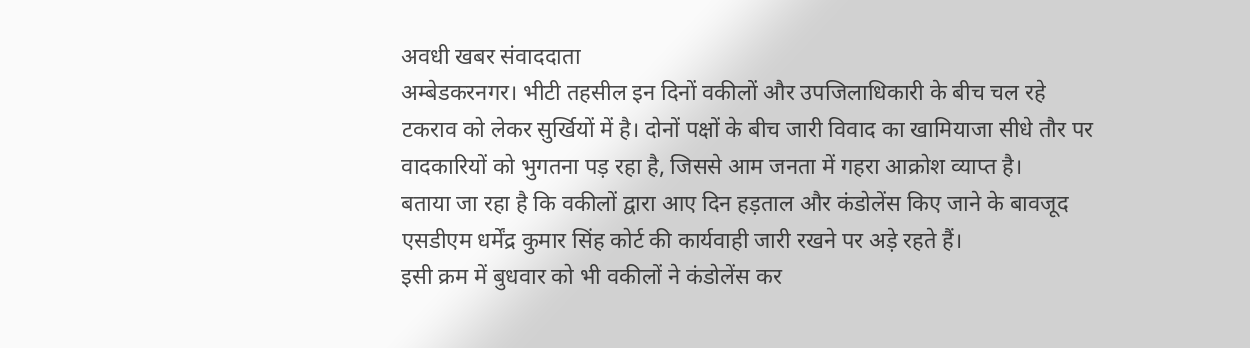अवधी खबर संवाददाता
अम्बेडकरनगर। भीटी तहसील इन दिनों वकीलों और उपजिलाधिकारी के बीच चल रहे टकराव को लेकर सुर्खियों में है। दोनों पक्षों के बीच जारी विवाद का खामियाजा सीधे तौर पर वादकारियों को भुगतना पड़ रहा है, जिससे आम जनता में गहरा आक्रोश व्याप्त है।
बताया जा रहा है कि वकीलों द्वारा आए दिन हड़ताल और कंडोलेंस किए जाने के बावजूद एसडीएम धर्मेंद्र कुमार सिंह कोर्ट की कार्यवाही जारी रखने पर अड़े रहते हैं।
इसी क्रम में बुधवार को भी वकीलों ने कंडोलेंस कर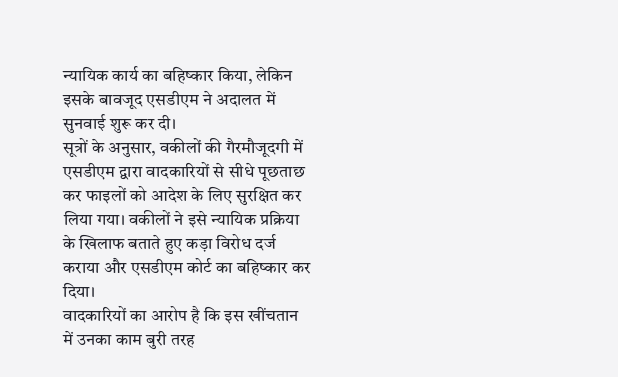न्यायिक कार्य का बहिष्कार किया, लेकिन इसके बावजूद एसडीएम ने अदालत में सुनवाई शुरू कर दी।
सूत्रों के अनुसार, वकीलों की गैरमौजूदगी में एसडीएम द्वारा वादकारियों से सीधे पूछताछ कर फाइलों को आदेश के लिए सुरक्षित कर लिया गया। वकीलों ने इसे न्यायिक प्रक्रिया के खिलाफ बताते हुए कड़ा विरोध दर्ज कराया और एसडीएम कोर्ट का बहिष्कार कर दिया।
वादकारियों का आरोप है कि इस खींचतान में उनका काम बुरी तरह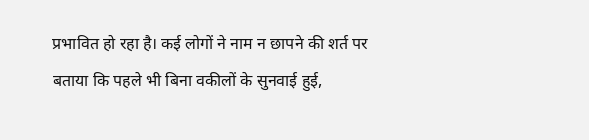प्रभावित हो रहा है। कई लोगों ने नाम न छापने की शर्त पर बताया कि पहले भी बिना वकीलों के सुनवाई हुई,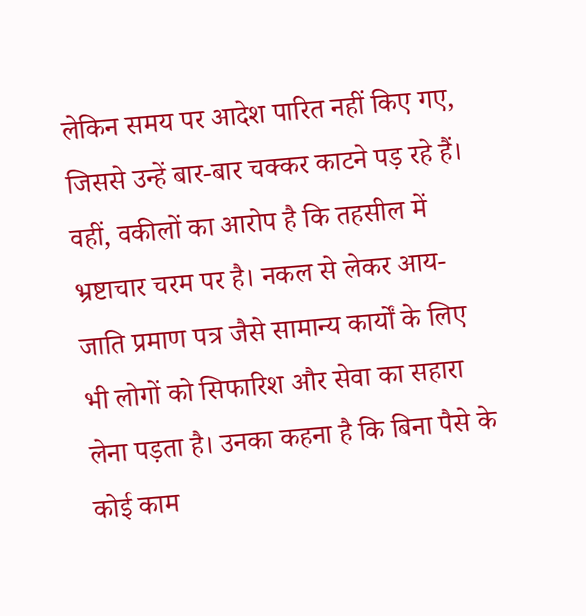लेकिन समय पर आदेश पारित नहीं किए गए, जिससे उन्हें बार-बार चक्कर काटने पड़ रहे हैं।
वहीं, वकीलों का आरोप है कि तहसील में भ्रष्टाचार चरम पर है। नकल से लेकर आय-जाति प्रमाण पत्र जैसे सामान्य कार्यों के लिए भी लोगों को सिफारिश और सेवा का सहारा लेना पड़ता है। उनका कहना है कि बिना पैसे के कोई काम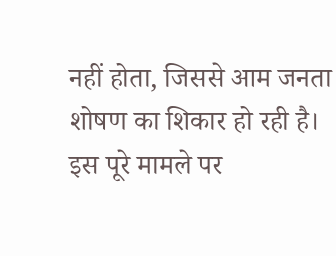नहीं होता, जिससे आम जनता शोषण का शिकार हो रही है।
इस पूरे मामले पर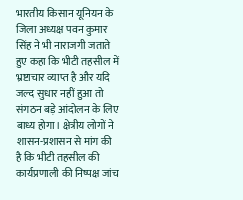भारतीय किसान यूनियन के जिला अध्यक्ष पवन कुमार सिंह ने भी नाराजगी जताते हुए कहा कि भीटी तहसील में भ्रष्टाचार व्याप्त है और यदि जल्द सुधार नहीं हुआ तो संगठन बड़े आंदोलन के लिए बाध्य होगा। क्षेत्रीय लोगों ने शासन-प्रशासन से मांग की है कि भीटी तहसील की कार्यप्रणाली की निष्पक्ष जांच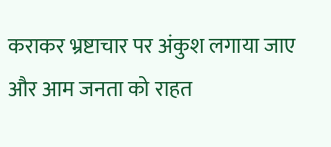कराकर भ्रष्टाचार पर अंकुश लगाया जाए और आम जनता को राहत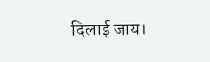दिलाई जाय।